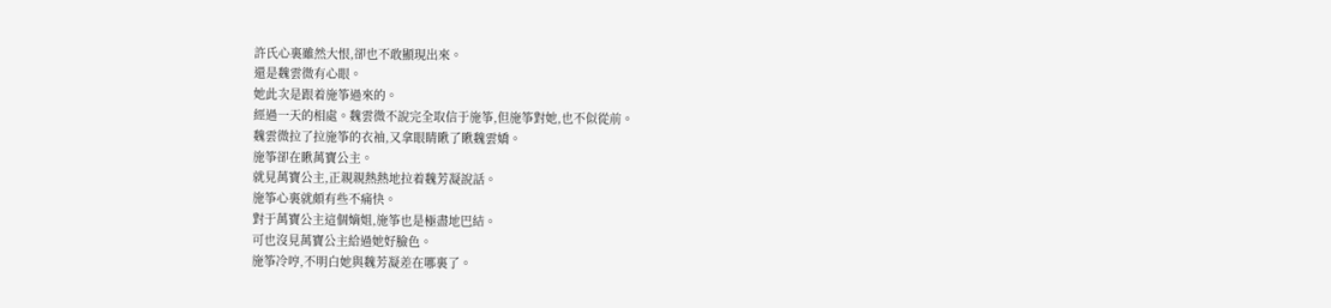許氏心裏雖然大恨,卻也不敢顯現出來。
還是魏雲微有心眼。
她此次是跟着施筝過來的。
經過一天的相處。魏雲微不說完全取信于施筝,但施筝對她,也不似從前。
魏雲微拉了拉施筝的衣袖,又拿眼睛瞅了瞅魏雲嬌。
施筝卻在瞅萬寶公主。
就見萬寶公主,正親親熱熱地拉着魏芳凝說話。
施筝心裏就頗有些不痛快。
對于萬寶公主這個嫡姐,施筝也是極盡地巴結。
可也沒見萬寶公主給過她好臉色。
施筝冷哼,不明白她與魏芳凝差在哪裏了。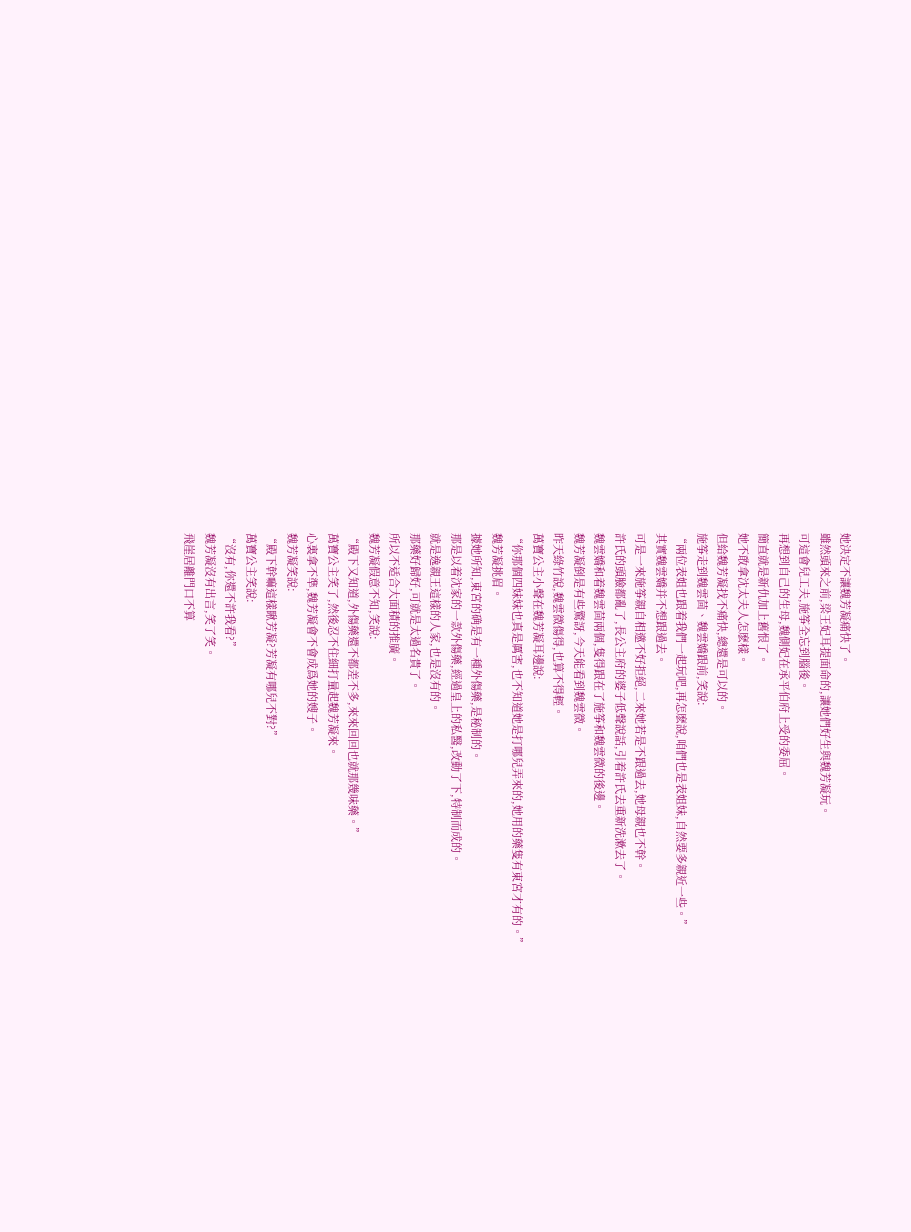她決定不讓魏芳凝痛快了。
雖然頭來之前,梁王妃耳提面命的,讓她們好生與魏芳凝玩。
可這會兒工夫,施筝全忘到腦後。
再想到自己的生母,魏側妃在承平伯府上受的委屈。
簡直就是新仇加上舊恨了。
她不敢拿沈太夫人怎麽樣。
但給魏芳凝找不痛快,總還是可以的。
施筝走到魏雲茴、魏雲嬌跟前,笑說:
“兩位表姐也跟着我們一起玩吧,再怎麽說,咱們也是表姐妹,自然要多親近一些。”
其實魏雲嬌并不想跟過去。
可是一來施筝親自相邀不好拒絕,二來她若是不跟過去,她母親也不幹。
許氏的頭臉都亂了,長公主府的婆子低聲說話,引着許氏去重新洗漱去了。
魏雲嬌和着魏雲茴兩個,隻得跟在了施筝和魏雲微的後邊。
魏芳凝倒是有些驚訝,今天能看到魏雲微。
昨天綠竹說,魏雲微傷得,也算不得輕。
萬寶公主小聲在魏芳凝耳邊說:
“你那個四妹妹也真是厲害,也不知道她是打哪兒弄來的,她用的藥隻有東宮才有的。”
魏芳凝挑眉。
據她所知,東宮的确是有一種外傷藥,是秘制的。
那是以着沈家的一款外傷藥,經過皇上的私醫,改動了下,特制而成的。
就是逸親王這樣的人家,也是沒有的。
那藥好歸好,可就是太過名貴了。
所以不适合大面積的推廣。
魏芳凝假意不知,笑說:
“殿下又知道,外傷藥還不都差不多,來來回回也就那幾味藥。”
萬寶公主笑了,然後忍不住細打量起魏芳凝來。
心裏拿不準,魏芳凝會不會成爲她的嫂子。
魏芳凝笑說:
“殿下幹嘛這樣瞅芳凝?芳凝有哪兒不對?”
萬寶公主笑說:
“沒有,你還不許我看?”
魏芳凝沒有出言,笑了笑。
飛崖居離門口不算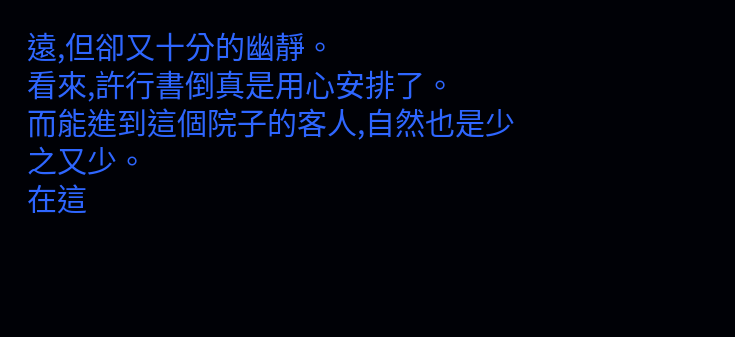遠,但卻又十分的幽靜。
看來,許行書倒真是用心安排了。
而能進到這個院子的客人,自然也是少之又少。
在這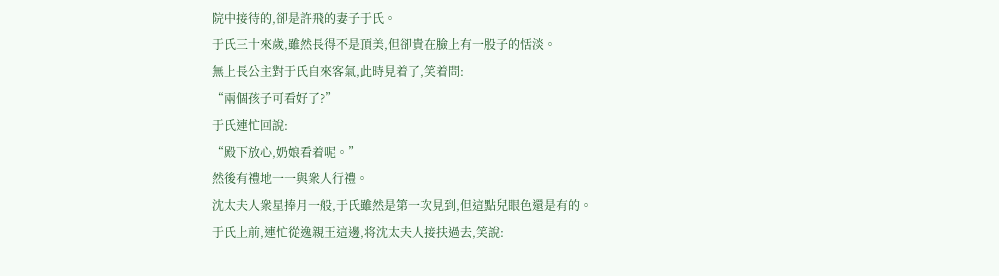院中接待的,卻是許飛的妻子于氏。
于氏三十來歲,雖然長得不是頂美,但卻貴在臉上有一股子的恬淡。
無上長公主對于氏自來客氣,此時見着了,笑着問:
“兩個孩子可看好了?”
于氏連忙回說:
“殿下放心,奶娘看着呢。”
然後有禮地一一與衆人行禮。
沈太夫人衆星捧月一般,于氏雖然是第一次見到,但這點兒眼色還是有的。
于氏上前,連忙從逸親王這邊,将沈太夫人接扶過去,笑說: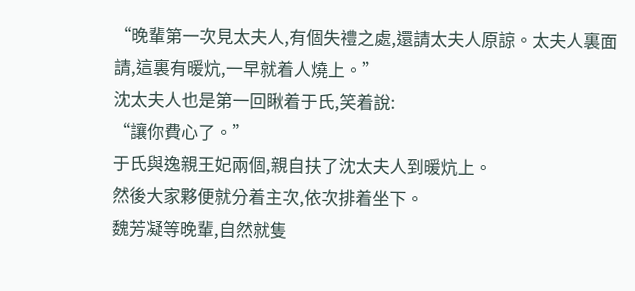“晚輩第一次見太夫人,有個失禮之處,還請太夫人原諒。太夫人裏面請,這裏有暖炕,一早就着人燒上。”
沈太夫人也是第一回瞅着于氏,笑着說:
“讓你費心了。”
于氏與逸親王妃兩個,親自扶了沈太夫人到暖炕上。
然後大家夥便就分着主次,依次排着坐下。
魏芳凝等晚輩,自然就隻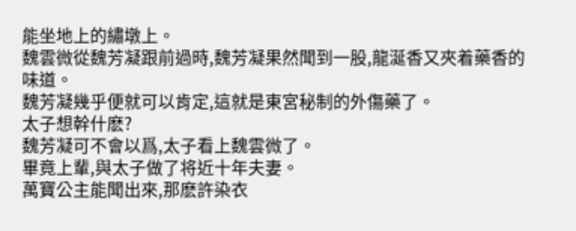能坐地上的繡墩上。
魏雲微從魏芳凝跟前過時,魏芳凝果然聞到一股,龍涎香又夾着藥香的味道。
魏芳凝幾乎便就可以肯定,這就是東宮秘制的外傷藥了。
太子想幹什麽?
魏芳凝可不會以爲,太子看上魏雲微了。
畢竟上輩,與太子做了将近十年夫妻。
萬寶公主能聞出來,那麽許染衣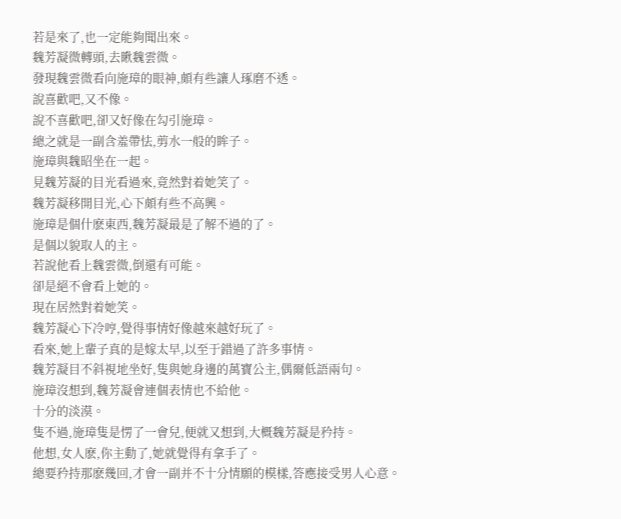若是來了,也一定能夠聞出來。
魏芳凝微轉頭,去瞅魏雲微。
發現魏雲微看向施璋的眼神,頗有些讓人琢磨不透。
說喜歡吧,又不像。
說不喜歡吧,卻又好像在勾引施璋。
總之就是一副含羞帶怯,剪水一般的眸子。
施璋與魏昭坐在一起。
見魏芳凝的目光看過來,竟然對着她笑了。
魏芳凝移開目光,心下頗有些不高興。
施璋是個什麽東西,魏芳凝最是了解不過的了。
是個以貌取人的主。
若說他看上魏雲微,倒還有可能。
卻是絕不會看上她的。
現在居然對着她笑。
魏芳凝心下冷哼,覺得事情好像越來越好玩了。
看來,她上輩子真的是嫁太早,以至于錯過了許多事情。
魏芳凝目不斜視地坐好,隻與她身邊的萬寶公主,偶爾低語兩句。
施璋沒想到,魏芳凝會連個表情也不給他。
十分的淡漠。
隻不過,施璋隻是愣了一會兒,便就又想到,大概魏芳凝是矜持。
他想,女人麽,你主動了,她就覺得有拿手了。
總要矜持那麽幾回,才會一副并不十分情願的模樣,答應接受男人心意。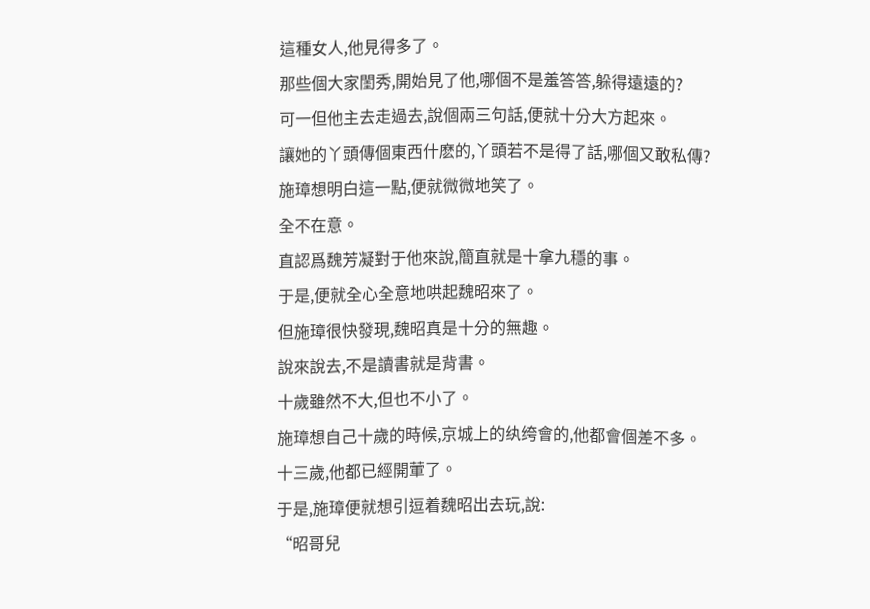這種女人,他見得多了。
那些個大家閨秀,開始見了他,哪個不是羞答答,躲得遠遠的?
可一但他主去走過去,說個兩三句話,便就十分大方起來。
讓她的丫頭傳個東西什麽的,丫頭若不是得了話,哪個又敢私傳?
施璋想明白這一點,便就微微地笑了。
全不在意。
直認爲魏芳凝對于他來說,簡直就是十拿九穩的事。
于是,便就全心全意地哄起魏昭來了。
但施璋很快發現,魏昭真是十分的無趣。
說來說去,不是讀書就是背書。
十歲雖然不大,但也不小了。
施璋想自己十歲的時候,京城上的纨绔會的,他都會個差不多。
十三歲,他都已經開葷了。
于是,施璋便就想引逗着魏昭出去玩,說:
“昭哥兒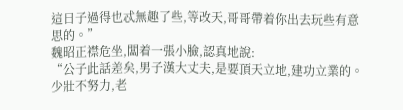這日子過得也忒無趣了些,等改天,哥哥帶着你出去玩些有意思的。”
魏昭正襟危坐,闆着一張小臉,認真地說:
“公子此話差矣,男子漢大丈夫,是要頂天立地,建功立業的。少壯不努力,老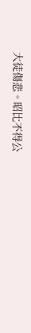大徒傷悲。昭比不得公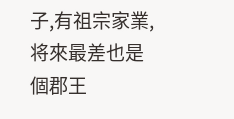子,有祖宗家業,将來最差也是個郡王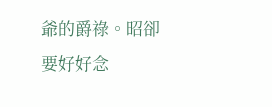爺的爵祿。昭卻要好好念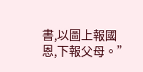書,以圖上報國恩,下報父母。”